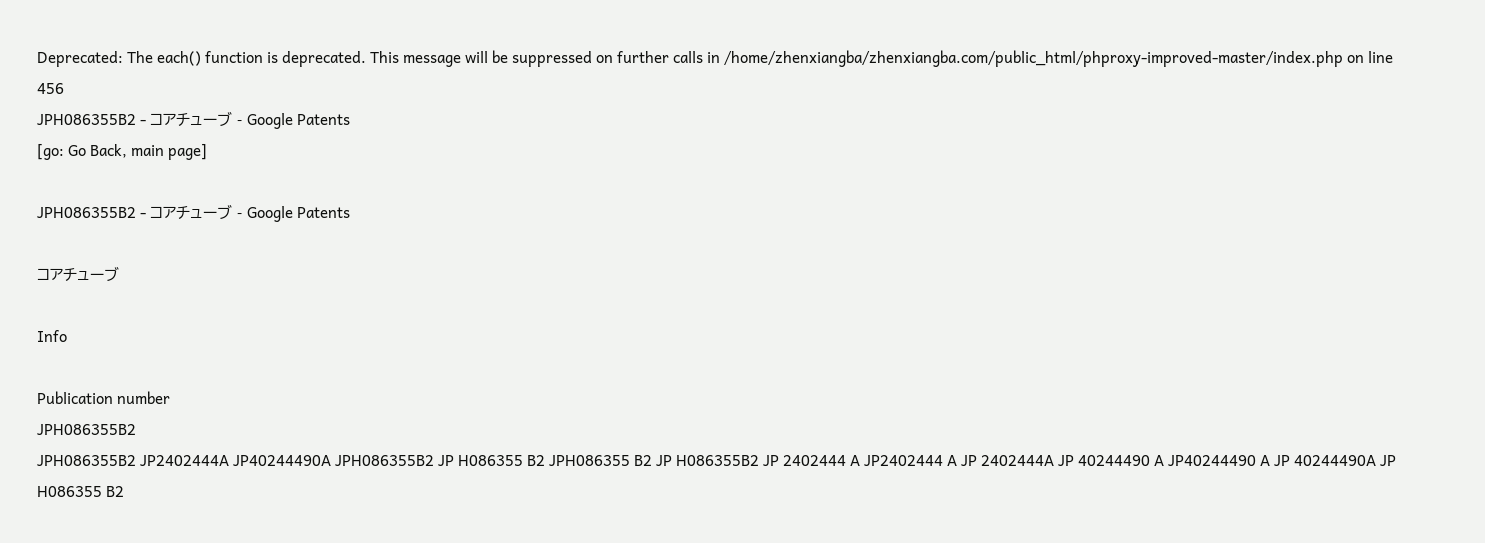Deprecated: The each() function is deprecated. This message will be suppressed on further calls in /home/zhenxiangba/zhenxiangba.com/public_html/phproxy-improved-master/index.php on line 456
JPH086355B2 - コアチューブ - Google Patents
[go: Go Back, main page]

JPH086355B2 - コアチューブ - Google Patents

コアチューブ

Info

Publication number
JPH086355B2
JPH086355B2 JP2402444A JP40244490A JPH086355B2 JP H086355 B2 JPH086355 B2 JP H086355B2 JP 2402444 A JP2402444 A JP 2402444A JP 40244490 A JP40244490 A JP 40244490A JP H086355 B2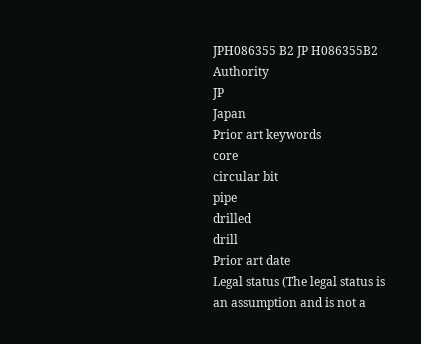JPH086355 B2 JP H086355B2
Authority
JP
Japan
Prior art keywords
core
circular bit
pipe
drilled
drill
Prior art date
Legal status (The legal status is an assumption and is not a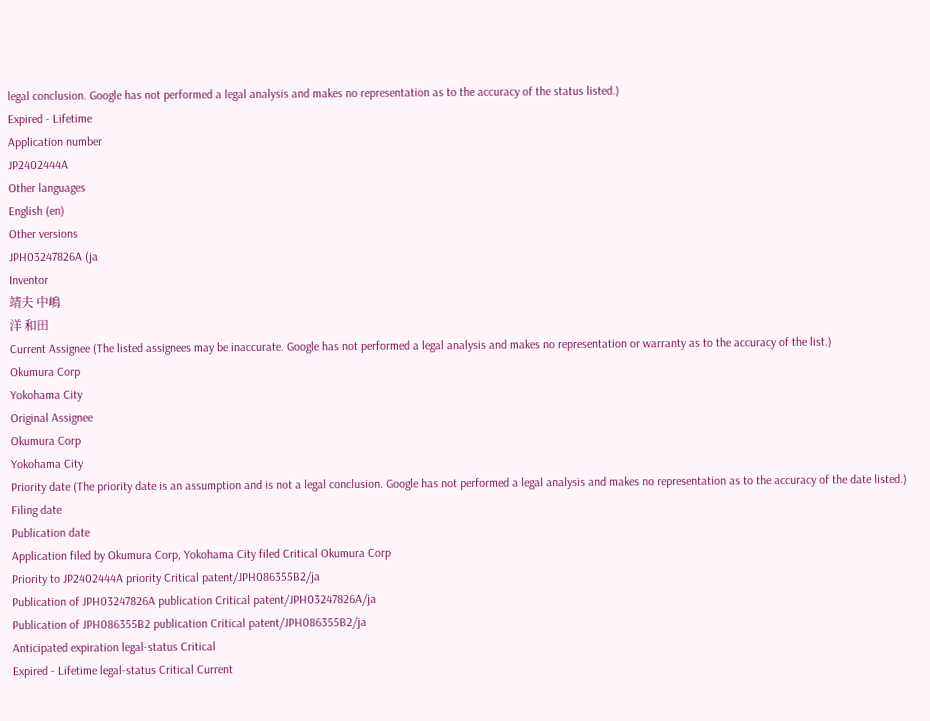legal conclusion. Google has not performed a legal analysis and makes no representation as to the accuracy of the status listed.)
Expired - Lifetime
Application number
JP2402444A
Other languages
English (en)
Other versions
JPH03247826A (ja
Inventor
靖夫 中嶋
洋 和田
Current Assignee (The listed assignees may be inaccurate. Google has not performed a legal analysis and makes no representation or warranty as to the accuracy of the list.)
Okumura Corp
Yokohama City
Original Assignee
Okumura Corp
Yokohama City
Priority date (The priority date is an assumption and is not a legal conclusion. Google has not performed a legal analysis and makes no representation as to the accuracy of the date listed.)
Filing date
Publication date
Application filed by Okumura Corp, Yokohama City filed Critical Okumura Corp
Priority to JP2402444A priority Critical patent/JPH086355B2/ja
Publication of JPH03247826A publication Critical patent/JPH03247826A/ja
Publication of JPH086355B2 publication Critical patent/JPH086355B2/ja
Anticipated expiration legal-status Critical
Expired - Lifetime legal-status Critical Current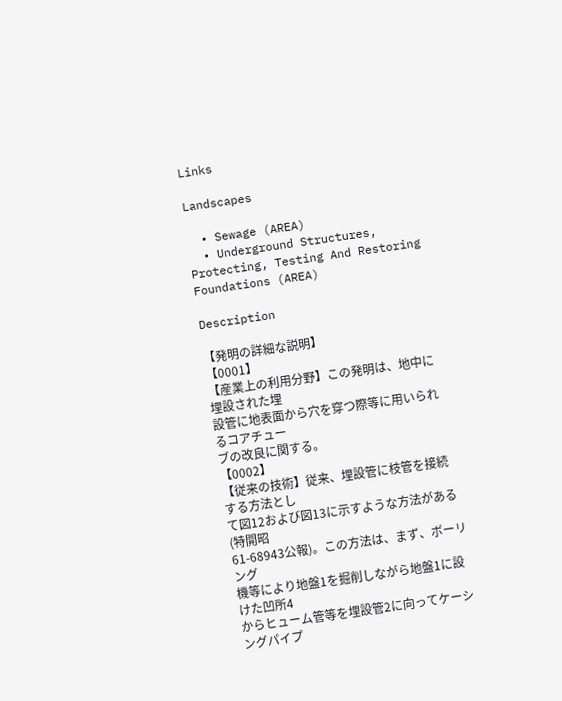Links

Landscapes

  • Sewage (AREA)
  • Underground Structures, Protecting, Testing And Restoring Foundations (AREA)

Description

【発明の詳細な説明】
【0001】
【産業上の利用分野】この発明は、地中に埋設された埋
設管に地表面から穴を穿つ際等に用いられるコアチュー
ブの改良に関する。
【0002】
【従来の技術】従来、埋設管に枝管を接続する方法とし
て図12および図13に示すような方法がある(特開昭
61-68943公報)。この方法は、まず、ボーリング
機等により地盤1を掘削しながら地盤1に設けた凹所4
からヒューム管等を埋設管2に向ってケーシングパイプ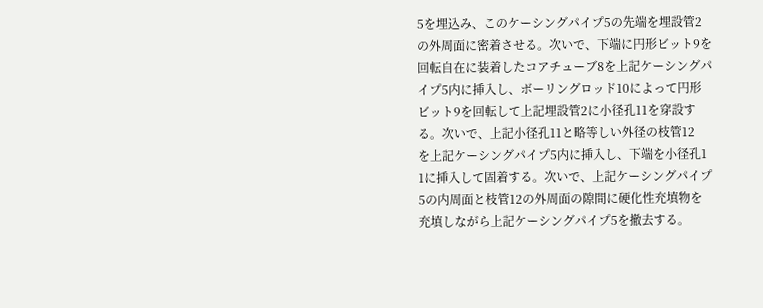5を埋込み、このケーシングパイプ5の先端を埋設管2
の外周面に密着させる。次いで、下端に円形ビット9を
回転自在に装着したコアチューブ8を上記ケーシングパ
イプ5内に挿入し、ボーリングロッド10によって円形
ビット9を回転して上記埋設管2に小径孔11を穿設す
る。次いで、上記小径孔11と略等しい外径の枝管12
を上記ケーシングパイプ5内に挿入し、下端を小径孔1
1に挿入して固着する。次いで、上記ケーシングパイプ
5の内周面と枝管12の外周面の隙間に硬化性充填物を
充填しながら上記ケーシングパイプ5を撤去する。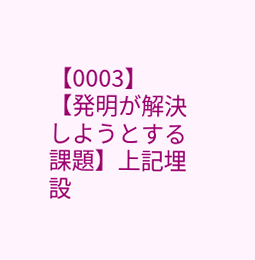【0003】
【発明が解決しようとする課題】上記埋設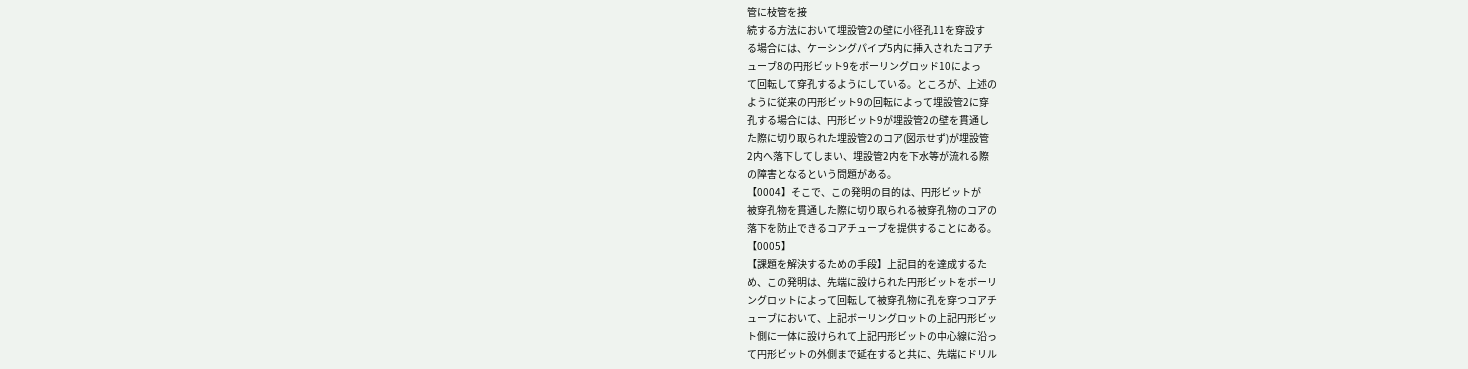管に枝管を接
続する方法において埋設管2の壁に小径孔11を穿設す
る場合には、ケーシングパイプ5内に挿入されたコアチ
ューブ8の円形ビット9をボーリングロッド10によっ
て回転して穿孔するようにしている。ところが、上述の
ように従来の円形ビット9の回転によって埋設管2に穿
孔する場合には、円形ビット9が埋設管2の壁を貫通し
た際に切り取られた埋設管2のコア(図示せず)が埋設管
2内へ落下してしまい、埋設管2内を下水等が流れる際
の障害となるという問題がある。
【0004】そこで、この発明の目的は、円形ビットが
被穿孔物を貫通した際に切り取られる被穿孔物のコアの
落下を防止できるコアチューブを提供することにある。
【0005】
【課題を解決するための手段】上記目的を達成するた
め、この発明は、先端に設けられた円形ビットをボーリ
ングロットによって回転して被穿孔物に孔を穿つコアチ
ューブにおいて、上記ボーリングロットの上記円形ビッ
ト側に一体に設けられて上記円形ビットの中心線に沿っ
て円形ビットの外側まで延在すると共に、先端にドリル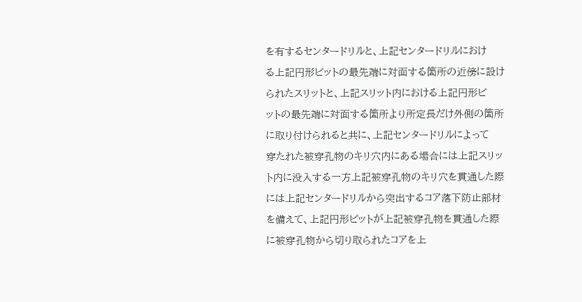を有するセンタードリルと、上記センタードリルにおけ
る上記円形ビットの最先端に対面する箇所の近傍に設け
られたスリットと、上記スリット内における上記円形ビ
ットの最先端に対面する箇所より所定長だけ外側の箇所
に取り付けられると共に、上記センタードリルによって
穿たれた被穿孔物のキリ穴内にある場合には上記スリッ
ト内に没入する一方上記被穿孔物のキリ穴を貫通した際
には上記センタードリルから突出するコア落下防止部材
を備えて、上記円形ビットが上記被穿孔物を貫通した際
に被穿孔物から切り取られたコアを上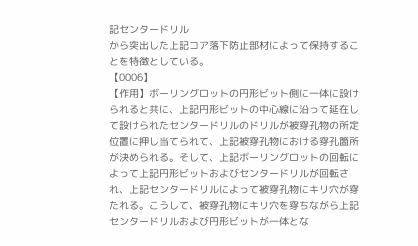記センタードリル
から突出した上記コア落下防止部材によって保持するこ
とを特徴としている。
【0006】
【作用】ボーリングロットの円形ビット側に一体に設け
られると共に、上記円形ビットの中心線に沿って延在し
て設けられたセンタードリルのドリルが被穿孔物の所定
位置に押し当てられて、上記被穿孔物における穿孔箇所
が決められる。そして、上記ボーリングロットの回転に
よって上記円形ビットおよびセンタードリルが回転さ
れ、上記センタードリルによって被穿孔物にキリ穴が穿
たれる。こうして、被穿孔物にキリ穴を穿ちながら上記
センタードリルおよび円形ビットが一体とな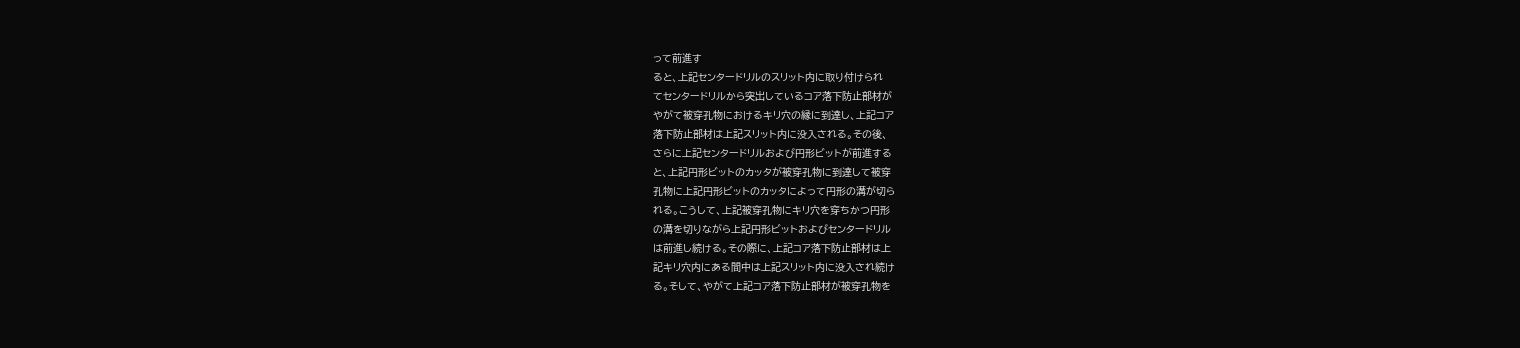って前進す
ると、上記センタードリルのスリット内に取り付けられ
てセンタードリルから突出しているコア落下防止部材が
やがて被穿孔物におけるキリ穴の縁に到達し、上記コア
落下防止部材は上記スリット内に没入される。その後、
さらに上記センタードリルおよび円形ビットが前進する
と、上記円形ビットのカッタが被穿孔物に到達して被穿
孔物に上記円形ビットのカッタによって円形の溝が切ら
れる。こうして、上記被穿孔物にキリ穴を穿ちかつ円形
の溝を切りながら上記円形ビットおよびセンタードリル
は前進し続ける。その際に、上記コア落下防止部材は上
記キリ穴内にある間中は上記スリット内に没入され続け
る。そして、やがて上記コア落下防止部材が被穿孔物を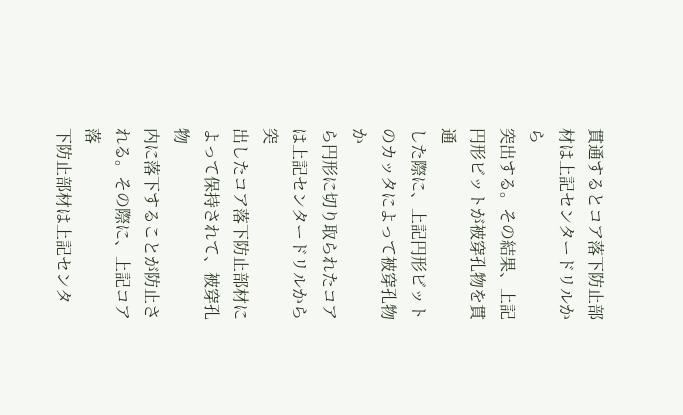貫通するとコア落下防止部材は上記センタードリルから
突出する。その結果、上記円形ビットが被穿孔物を貫通
した際に、上記円形ビットのカッタによって被穿孔物か
ら円形に切り取られたコアは上記センタードリルから突
出したコア落下防止部材によって保持されて、被穿孔物
内に落下することが防止される。その際に、上記コア落
下防止部材は上記センタ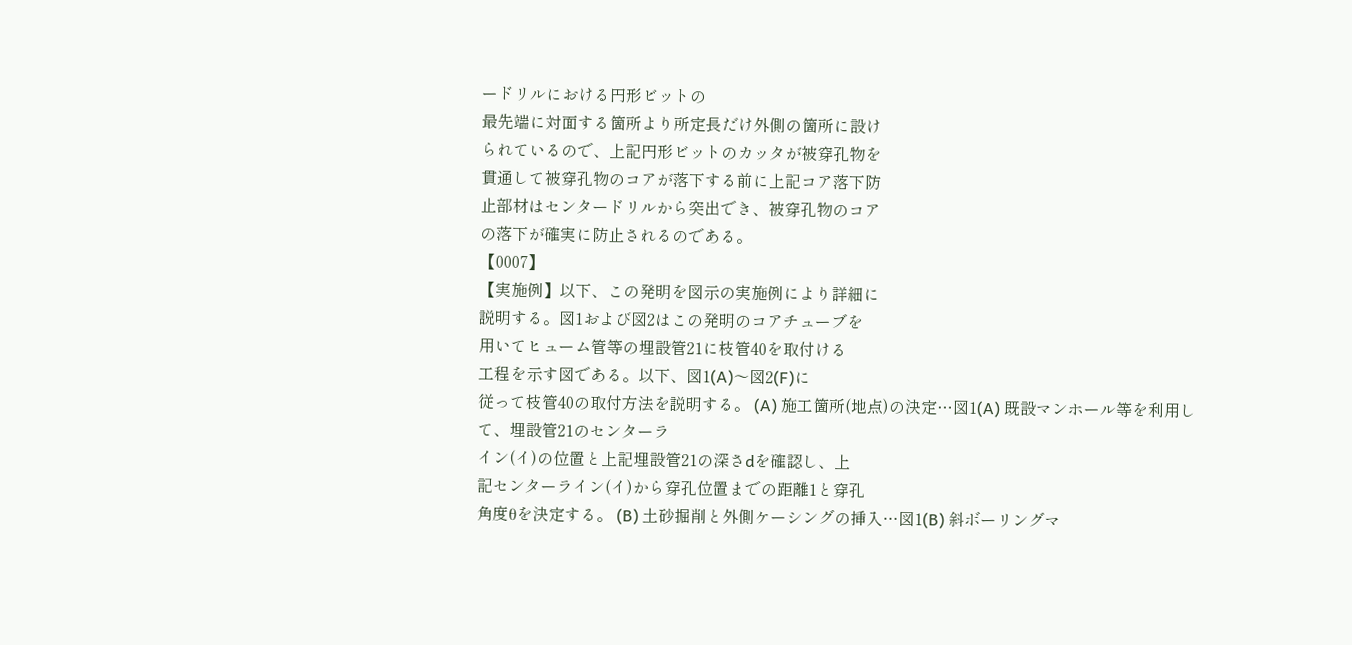ードリルにおける円形ビットの
最先端に対面する箇所より所定長だけ外側の箇所に設け
られているので、上記円形ビットのカッタが被穿孔物を
貫通して被穿孔物のコアが落下する前に上記コア落下防
止部材はセンタードリルから突出でき、被穿孔物のコア
の落下が確実に防止されるのである。
【0007】
【実施例】以下、この発明を図示の実施例により詳細に
説明する。図1および図2はこの発明のコアチューブを
用いてヒューム管等の埋設管21に枝管40を取付ける
工程を示す図である。以下、図1(A)〜図2(F)に
従って枝管40の取付方法を説明する。 (A) 施工箇所(地点)の決定…図1(A) 既設マンホール等を利用して、埋設管21のセンターラ
イン(イ)の位置と上記埋設管21の深さdを確認し、上
記センターライン(イ)から穿孔位置までの距離1と穿孔
角度θを決定する。 (B) 土砂掘削と外側ケーシングの挿入…図1(B) 斜ボーリングマ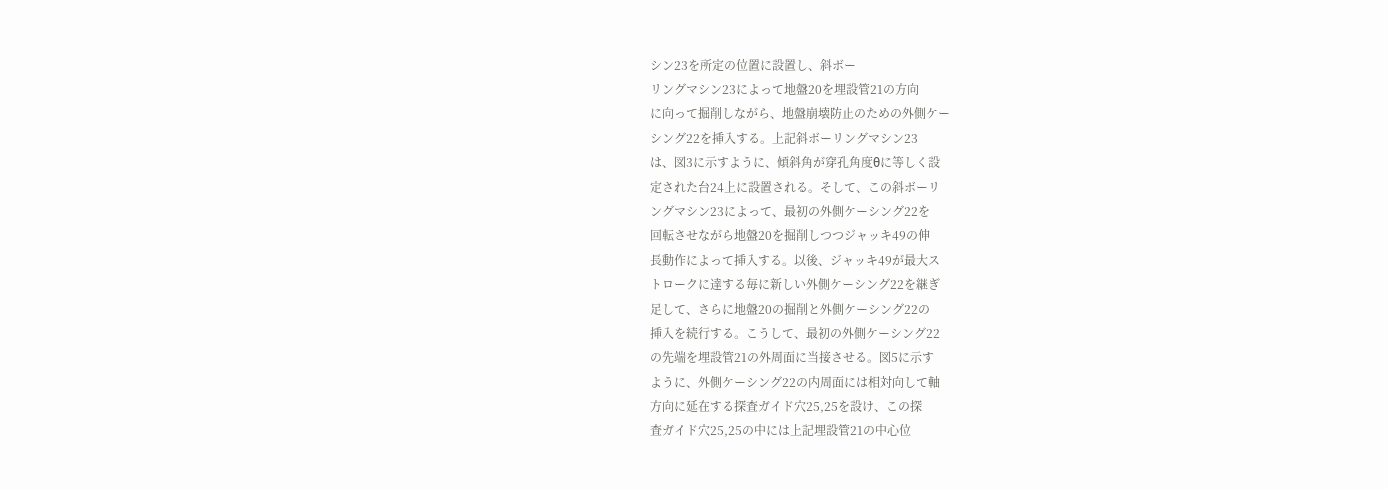シン23を所定の位置に設置し、斜ボー
リングマシン23によって地盤20を埋設管21の方向
に向って掘削しながら、地盤崩壊防止のための外側ケー
シング22を挿入する。上記斜ボーリングマシン23
は、図3に示すように、傾斜角が穿孔角度θに等しく設
定された台24上に設置される。そして、この斜ボーリ
ングマシン23によって、最初の外側ケーシング22を
回転させながら地盤20を掘削しつつジャッキ49の伸
長動作によって挿入する。以後、ジャッキ49が最大ス
トロークに達する毎に新しい外側ケーシング22を継ぎ
足して、さらに地盤20の掘削と外側ケーシング22の
挿入を続行する。こうして、最初の外側ケーシング22
の先端を埋設管21の外周面に当接させる。図5に示す
ように、外側ケーシング22の内周面には相対向して軸
方向に延在する探査ガイド穴25,25を設け、この探
査ガイド穴25,25の中には上記埋設管21の中心位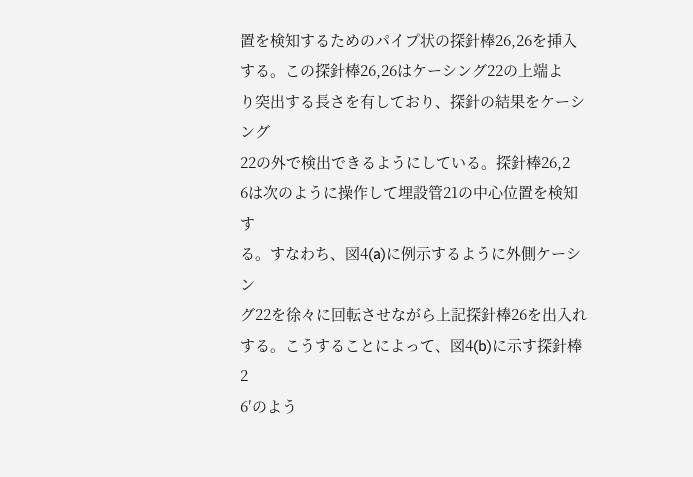置を検知するためのパイプ状の探針棒26,26を挿入
する。この探針棒26,26はケーシング22の上端よ
り突出する長さを有しており、探針の結果をケーシング
22の外で検出できるようにしている。探針棒26,2
6は次のように操作して埋設管21の中心位置を検知す
る。すなわち、図4(a)に例示するように外側ケーシン
グ22を徐々に回転させながら上記探針棒26を出入れ
する。こうすることによって、図4(b)に示す探針棒2
6′のよう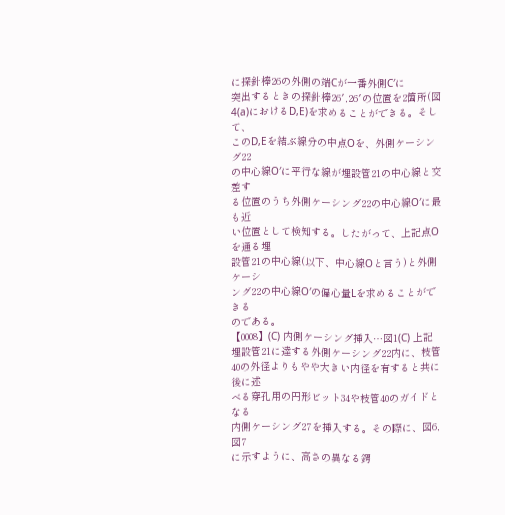に探針棒26の外側の端Cが一番外側C′に
突出するときの探針棒26′,26′の位置を2箇所(図
4(a)におけるD,E)を求めることができる。そして、
このD,Eを結ぶ線分の中点Oを、外側ケーシング22
の中心線O′に平行な線が埋設管21の中心線と交差す
る位置のうち外側ケーシング22の中心線O′に最も近
い位置として検知する。したがって、上記点Oを通る埋
設管21の中心線(以下、中心線Oと言う)と外側ケーシ
ング22の中心線O′の偏心量Lを求めることができる
のである。
【0008】(C) 内側ケーシング挿入…図1(C) 上記埋設管21に達する外側ケーシング22内に、枝管
40の外径よりもやや大きい内径を有すると共に後に述
べる穿孔用の円形ビット34や枝管40のガイドとなる
内側ケーシング27を挿入する。その際に、図6,図7
に示すように、高さの異なる鍔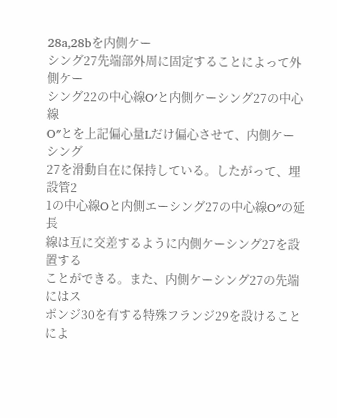28a,28bを内側ケー
シング27先端部外周に固定することによって外側ケー
シング22の中心線O′と内側ケーシング27の中心線
O″とを上記偏心量Lだけ偏心させて、内側ケーシング
27を滑動自在に保持している。したがって、埋設管2
1の中心線Oと内側エーシング27の中心線O″の延長
線は互に交差するように内側ケーシング27を設置する
ことができる。また、内側ケーシング27の先端にはス
ポンジ30を有する特殊フランジ29を設けることによ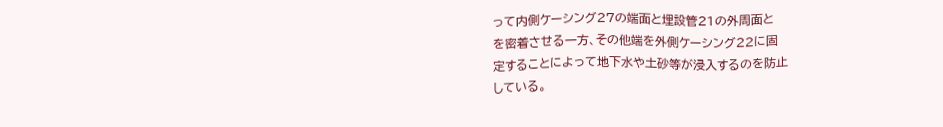って内側ケーシング27の端面と埋設管21の外周面と
を密着させる一方、その他端を外側ケーシング22に固
定することによって地下水や土砂等が浸入するのを防止
している。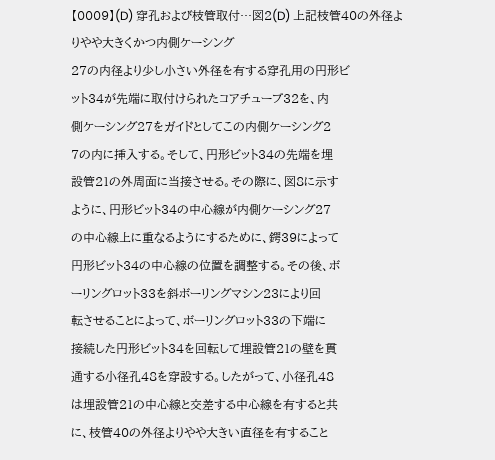【0009】(D) 穿孔および枝管取付…図2(D) 上記枝管40の外径よりやや大きくかつ内側ケーシング
27の内径より少し小さい外径を有する穿孔用の円形ビ
ット34が先端に取付けられたコアチューブ32を、内
側ケーシング27をガイドとしてこの内側ケーシング2
7の内に挿入する。そして、円形ビット34の先端を埋
設管21の外周面に当接させる。その際に、図8に示す
ように、円形ビット34の中心線が内側ケーシング27
の中心線上に重なるようにするために、鍔39によって
円形ビット34の中心線の位置を調整する。その後、ボ
ーリングロット33を斜ボーリングマシン23により回
転させることによって、ボーリングロット33の下端に
接続した円形ビット34を回転して埋設管21の壁を貫
通する小径孔48を穿設する。したがって、小径孔48
は埋設管21の中心線と交差する中心線を有すると共
に、枝管40の外径よりやや大きい直径を有すること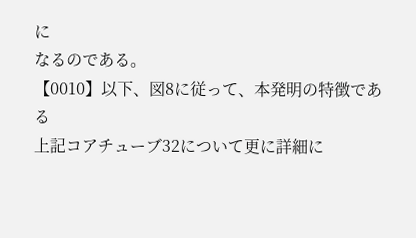に
なるのである。
【0010】以下、図8に従って、本発明の特徴である
上記コアチューブ32について更に詳細に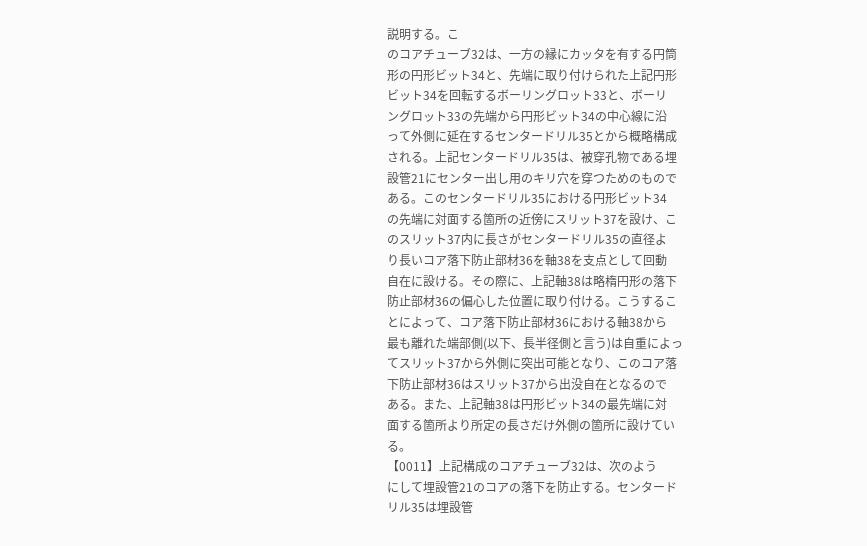説明する。こ
のコアチューブ32は、一方の縁にカッタを有する円筒
形の円形ビット34と、先端に取り付けられた上記円形
ビット34を回転するボーリングロット33と、ボーリ
ングロット33の先端から円形ビット34の中心線に沿
って外側に延在するセンタードリル35とから概略構成
される。上記センタードリル35は、被穿孔物である埋
設管21にセンター出し用のキリ穴を穿つためのもので
ある。このセンタードリル35における円形ビット34
の先端に対面する箇所の近傍にスリット37を設け、こ
のスリット37内に長さがセンタードリル35の直径よ
り長いコア落下防止部材36を軸38を支点として回動
自在に設ける。その際に、上記軸38は略楕円形の落下
防止部材36の偏心した位置に取り付ける。こうするこ
とによって、コア落下防止部材36における軸38から
最も離れた端部側(以下、長半径側と言う)は自重によっ
てスリット37から外側に突出可能となり、このコア落
下防止部材36はスリット37から出没自在となるので
ある。また、上記軸38は円形ビット34の最先端に対
面する箇所より所定の長さだけ外側の箇所に設けてい
る。
【0011】上記構成のコアチューブ32は、次のよう
にして埋設管21のコアの落下を防止する。センタード
リル35は埋設管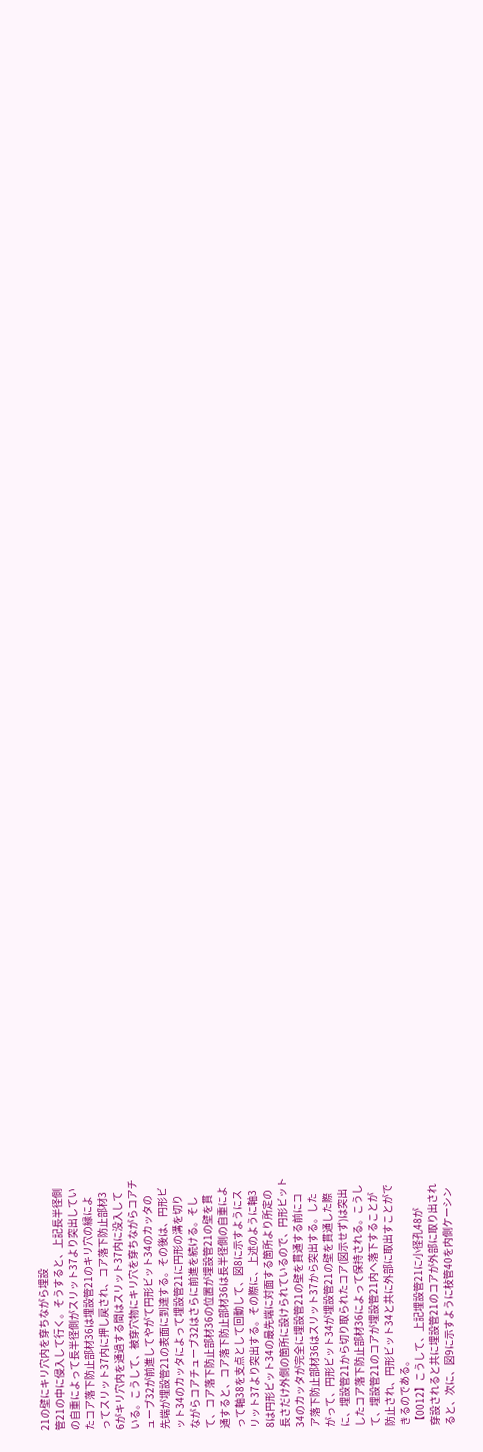21の壁にキリ穴内を穿ちながら埋設
管21の中に侵入して行く。そうすると、上記長半径側
の自重によって長半径側がスリット37より突出してい
たコア落下防止部材36は埋設管21のキリ穴の縁によ
ってスリット37内に押し戻され、コア落下防止部材3
6がキリ穴内を通過する間はスリット37内に没入して
いる。こうして、被穿穴物にキリ穴を穿ちながらコアチ
ューブ32が前進してやがて円形ビット34のカッタの
先端が埋設管21の表面に到達する。その後は、円形ビ
ット34のカッタによって埋設管21に円形の溝を切り
ながらコアチューブ32はさらに前進を続ける。そし
て、コア落下防止部材36の位置が埋設管21の壁を貫
通すると、コア落下防止部材36は長半径側の自重によ
って軸38を支点として回動して、図8に示すようにス
リット37より突出する。その際に、上述のように軸3
8は円形ビット34の最先端に対面する箇所より所定の
長さだけ外側の箇所に設けられているので、円形ビット
34のカッタが完全に埋設管21の壁を貫通する前にコ
ア落下防止部材36はスリット37から突出する。した
がって、円形ビット34が埋設管21の壁を貫通した際
に、埋設管21から切り取られたコア(図示せず)は突出
したコア落下防止部材36によって保持される。こうし
て、埋設管21のコアが埋設管21内へ落下することが
防止され、円形ビット34と共に外部に取出すことがで
きるのである。
【0012】こうして、上記埋設管21に小径孔48が
穿設されると共に埋設管21のコアが外部に取り出され
ると、次に、図9に示すように枝管40を内側ケーシン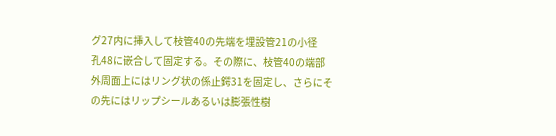グ27内に挿入して枝管40の先端を埋設管21の小径
孔48に嵌合して固定する。その際に、枝管40の端部
外周面上にはリング状の係止鍔31を固定し、さらにそ
の先にはリップシールあるいは膨張性樹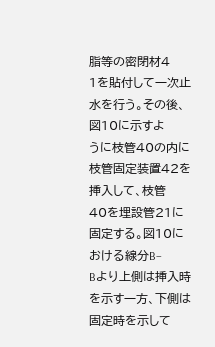脂等の密閉材4
1を貼付して一次止水を行う。その後、図10に示すよ
うに枝管40の内に枝管固定装置42を挿入して、枝管
40を埋設管21に固定する。図10における線分B−
Bより上側は挿入時を示す一方、下側は固定時を示して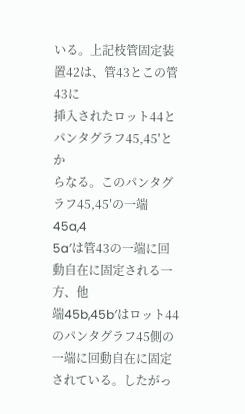いる。上記枝管固定装置42は、管43とこの管43に
挿入されたロット44とパンタグラフ45,45′とか
らなる。このパンタグラフ45,45′の一端45a,4
5a′は管43の一端に回動自在に固定される一方、他
端45b,45b′はロット44のパンタグラフ45側の
一端に回動自在に固定されている。したがっ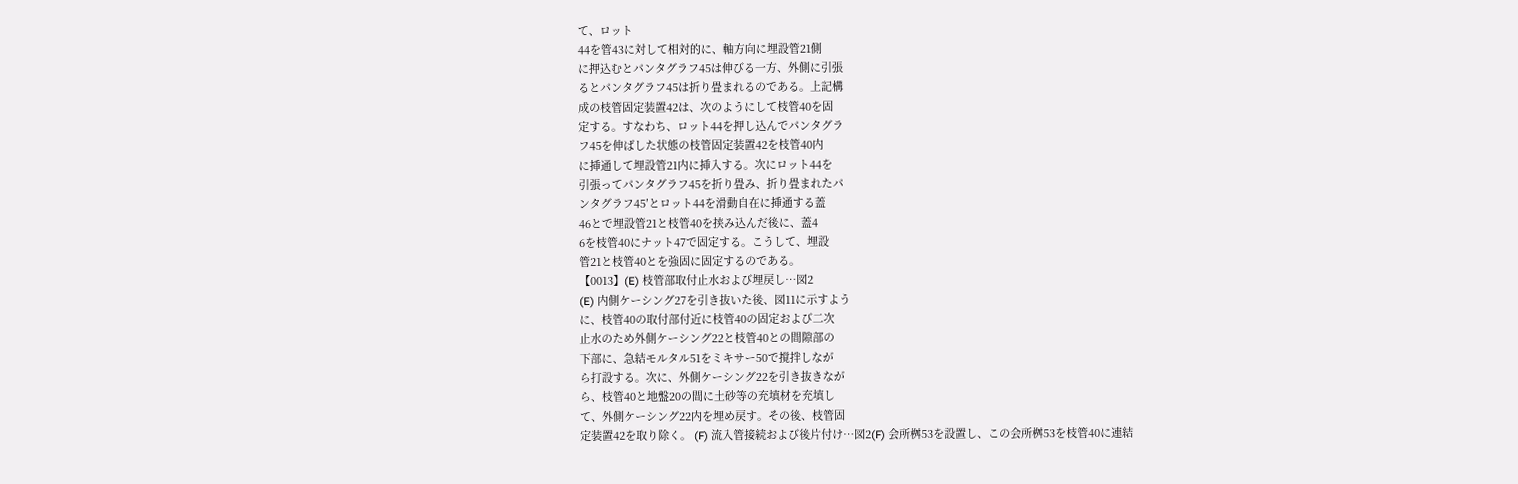て、ロット
44を管43に対して相対的に、軸方向に埋設管21側
に押込むとパンタグラフ45は伸びる一方、外側に引張
るとパンタグラフ45は折り畳まれるのである。上記構
成の枝管固定装置42は、次のようにして枝管40を固
定する。すなわち、ロット44を押し込んでパンタグラ
フ45を伸ばした状態の枝管固定装置42を枝管40内
に挿通して埋設管21内に挿入する。次にロット44を
引張ってパンタグラフ45を折り畳み、折り畳まれたパ
ンタグラフ45′とロット44を滑動自在に挿通する蓋
46とで埋設管21と枝管40を挟み込んだ後に、蓋4
6を枝管40にナット47で固定する。こうして、埋設
管21と枝管40とを強固に固定するのである。
【0013】(E) 枝管部取付止水および埋戻し…図2
(E) 内側ケーシング27を引き抜いた後、図11に示すよう
に、枝管40の取付部付近に枝管40の固定および二次
止水のため外側ケーシング22と枝管40との間隙部の
下部に、急結モルタル51をミキサー50で撹拌しなが
ら打設する。次に、外側ケーシング22を引き抜きなが
ら、枝管40と地盤20の間に土砂等の充填材を充填し
て、外側ケーシング22内を埋め戻す。その後、枝管固
定装置42を取り除く。 (F) 流入管接続および後片付け…図2(F) 会所桝53を設置し、この会所桝53を枝管40に連結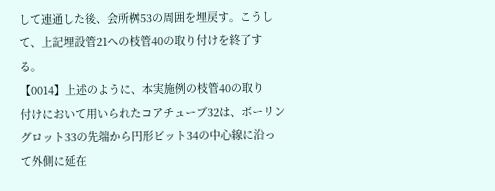して連通した後、会所桝53の周囲を埋戻す。こうし
て、上記埋設管21への枝管40の取り付けを終了す
る。
【0014】上述のように、本実施例の枝管40の取り
付けにおいて用いられたコアチューブ32は、ボーリン
グロット33の先端から円形ビット34の中心線に沿っ
て外側に延在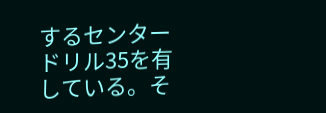するセンタードリル35を有している。そ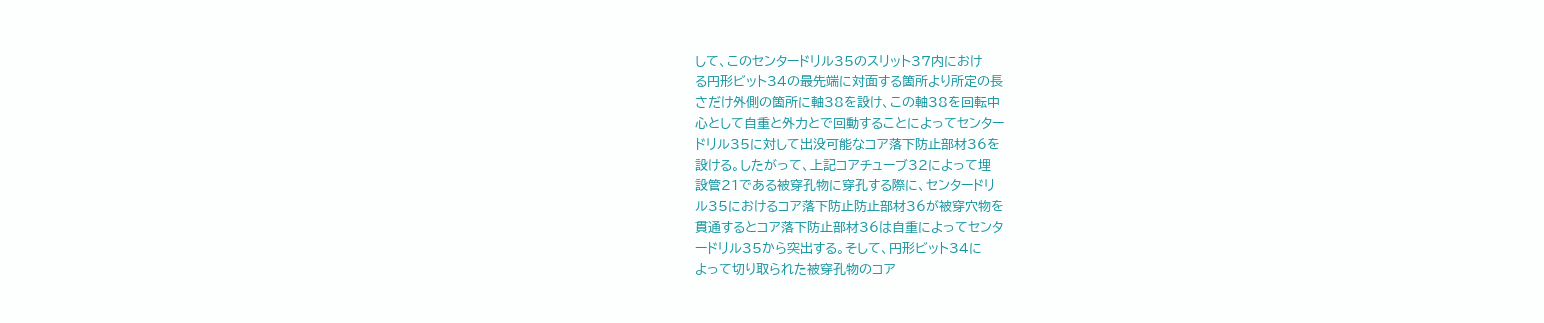して、このセンタードリル35のスリット37内におけ
る円形ビット34の最先端に対面する箇所より所定の長
さだけ外側の箇所に軸38を設け、この軸38を回転中
心として自重と外力とで回動することによってセンター
ドリル35に対して出没可能なコア落下防止部材36を
設ける。したがって、上記コアチューブ32によって埋
設管21である被穿孔物に穿孔する際に、センタードリ
ル35におけるコア落下防止防止部材36が被穿穴物を
貫通するとコア落下防止部材36は自重によってセンタ
ードリル35から突出する。そして、円形ビット34に
よって切り取られた被穿孔物のコア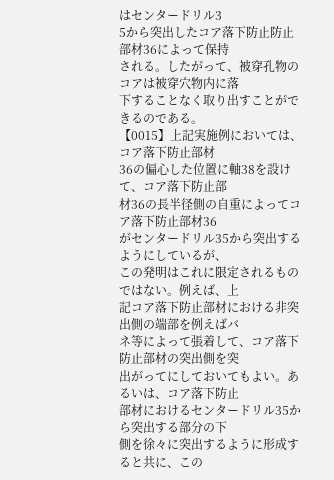はセンタードリル3
5から突出したコア落下防止防止部材36によって保持
される。したがって、被穿孔物のコアは被穿穴物内に落
下することなく取り出すことができるのである。
【0015】上記実施例においては、コア落下防止部材
36の偏心した位置に軸38を設けて、コア落下防止部
材36の長半径側の自重によってコア落下防止部材36
がセンタードリル35から突出するようにしているが、
この発明はこれに限定されるものではない。例えば、上
記コア落下防止部材における非突出側の端部を例えばバ
ネ等によって張着して、コア落下防止部材の突出側を突
出がってにしておいてもよい。あるいは、コア落下防止
部材におけるセンタードリル35から突出する部分の下
側を徐々に突出するように形成すると共に、この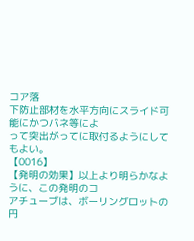コア落
下防止部材を水平方向にスライド可能にかつバネ等によ
って突出がってに取付るようにしてもよい。
【0016】
【発明の効果】以上より明らかなように、この発明のコ
アチューブは、ボーリングロットの円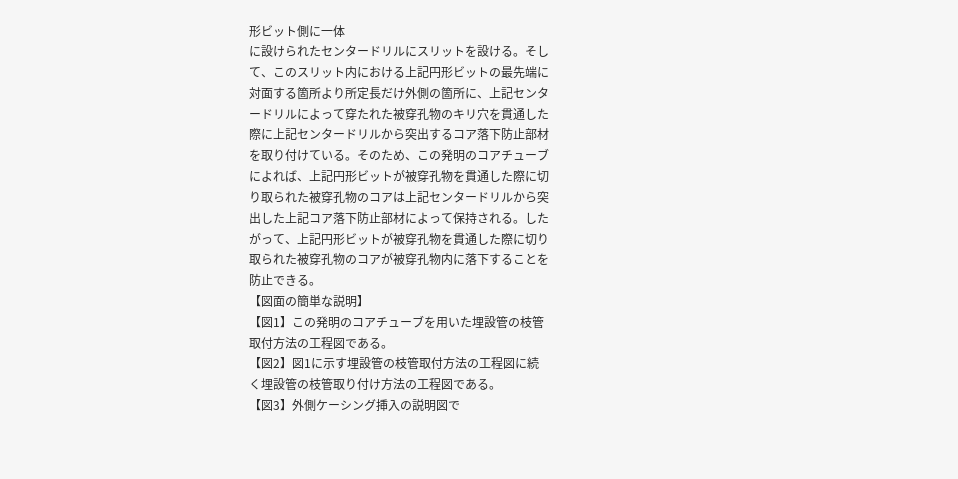形ビット側に一体
に設けられたセンタードリルにスリットを設ける。そし
て、このスリット内における上記円形ビットの最先端に
対面する箇所より所定長だけ外側の箇所に、上記センタ
ードリルによって穿たれた被穿孔物のキリ穴を貫通した
際に上記センタードリルから突出するコア落下防止部材
を取り付けている。そのため、この発明のコアチューブ
によれば、上記円形ビットが被穿孔物を貫通した際に切
り取られた被穿孔物のコアは上記センタードリルから突
出した上記コア落下防止部材によって保持される。した
がって、上記円形ビットが被穿孔物を貫通した際に切り
取られた被穿孔物のコアが被穿孔物内に落下することを
防止できる。
【図面の簡単な説明】
【図1】この発明のコアチューブを用いた埋設管の枝管
取付方法の工程図である。
【図2】図1に示す埋設管の枝管取付方法の工程図に続
く埋設管の枝管取り付け方法の工程図である。
【図3】外側ケーシング挿入の説明図で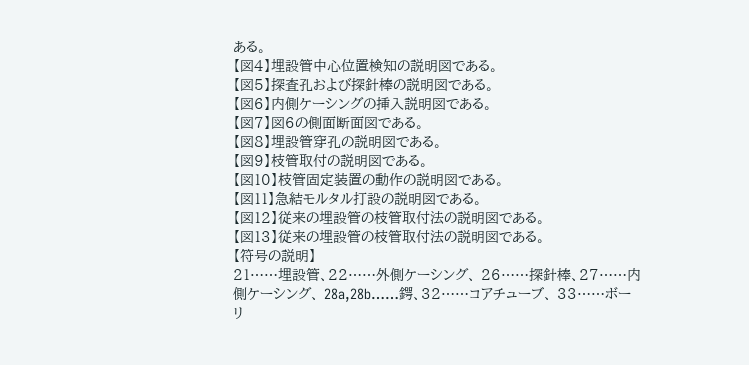ある。
【図4】埋設管中心位置検知の説明図である。
【図5】探査孔および探針棒の説明図である。
【図6】内側ケーシングの挿入説明図である。
【図7】図6の側面断面図である。
【図8】埋設管穿孔の説明図である。
【図9】枝管取付の説明図である。
【図10】枝管固定装置の動作の説明図である。
【図11】急結モルタル打設の説明図である。
【図12】従来の埋設管の枝管取付法の説明図である。
【図13】従来の埋設管の枝管取付法の説明図である。
【符号の説明】
21……埋設管、22……外側ケーシング、 26……探針棒、27……内側ケーシング、 28a,28b……鍔、32……コアチューブ、 33……ボーリ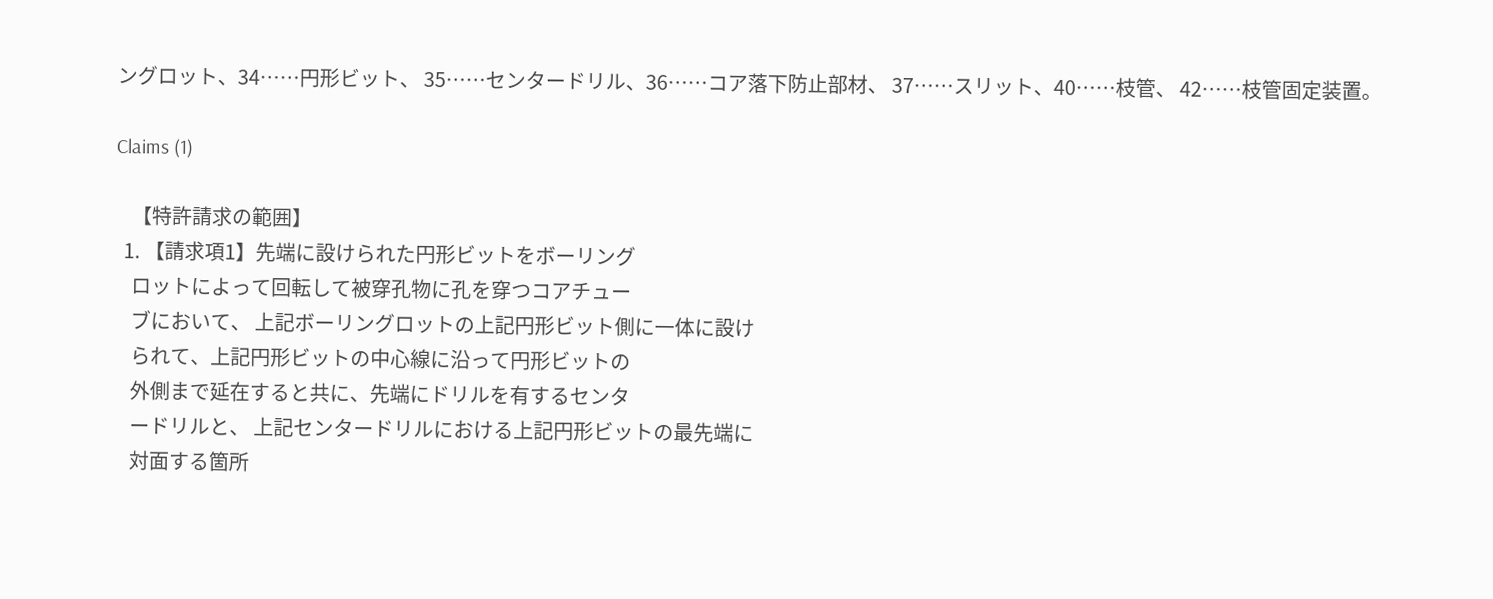ングロット、34……円形ビット、 35……センタードリル、36……コア落下防止部材、 37……スリット、40……枝管、 42……枝管固定装置。

Claims (1)

    【特許請求の範囲】
  1. 【請求項1】先端に設けられた円形ビットをボーリング
    ロットによって回転して被穿孔物に孔を穿つコアチュー
    ブにおいて、 上記ボーリングロットの上記円形ビット側に一体に設け
    られて、上記円形ビットの中心線に沿って円形ビットの
    外側まで延在すると共に、先端にドリルを有するセンタ
    ードリルと、 上記センタードリルにおける上記円形ビットの最先端に
    対面する箇所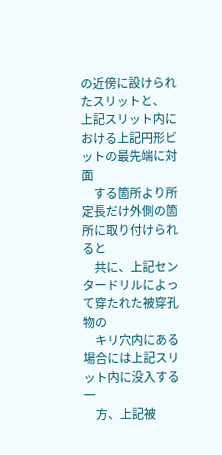の近傍に設けられたスリットと、 上記スリット内における上記円形ビットの最先端に対面
    する箇所より所定長だけ外側の箇所に取り付けられると
    共に、上記センタードリルによって穿たれた被穿孔物の
    キリ穴内にある場合には上記スリット内に没入する一
    方、上記被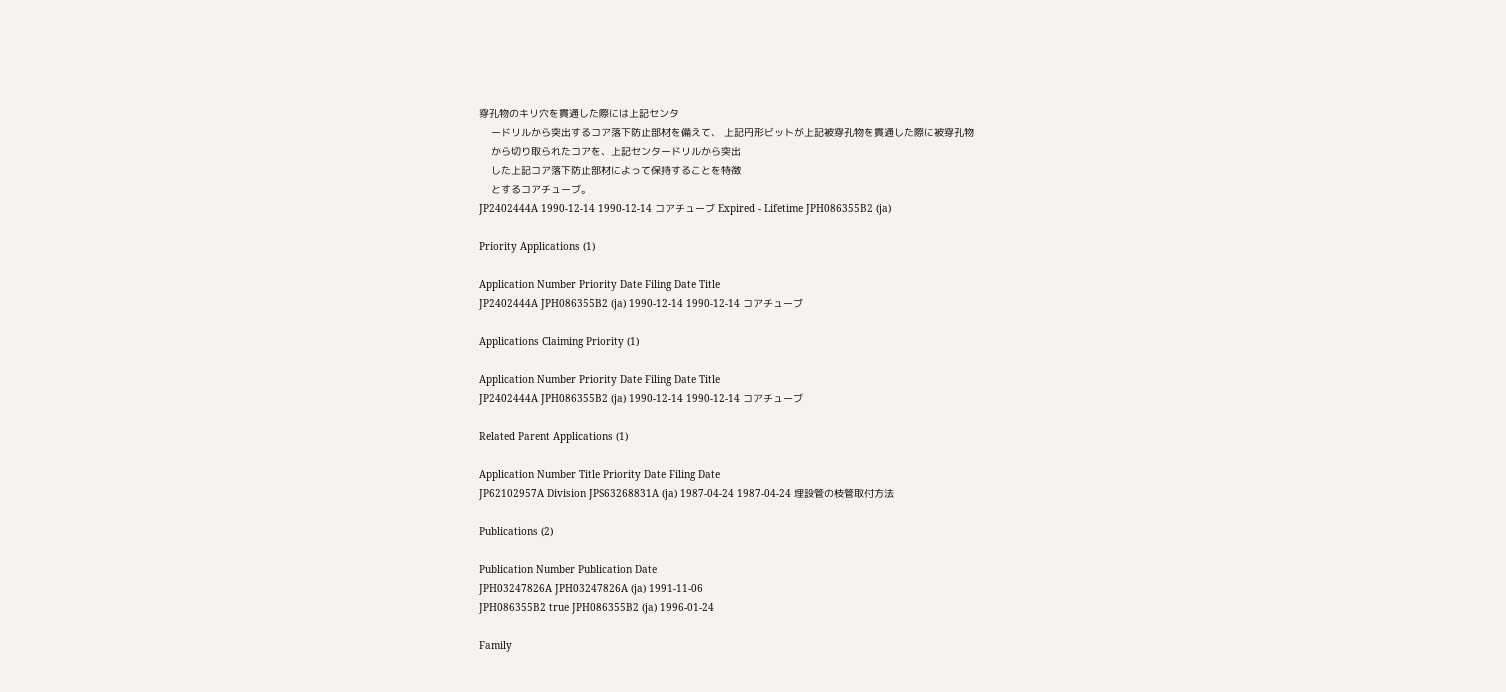穿孔物のキリ穴を貫通した際には上記センタ
    ードリルから突出するコア落下防止部材を備えて、 上記円形ビットが上記被穿孔物を貫通した際に被穿孔物
    から切り取られたコアを、上記センタードリルから突出
    した上記コア落下防止部材によって保持することを特徴
    とするコアチューブ。
JP2402444A 1990-12-14 1990-12-14 コアチューブ Expired - Lifetime JPH086355B2 (ja)

Priority Applications (1)

Application Number Priority Date Filing Date Title
JP2402444A JPH086355B2 (ja) 1990-12-14 1990-12-14 コアチューブ

Applications Claiming Priority (1)

Application Number Priority Date Filing Date Title
JP2402444A JPH086355B2 (ja) 1990-12-14 1990-12-14 コアチューブ

Related Parent Applications (1)

Application Number Title Priority Date Filing Date
JP62102957A Division JPS63268831A (ja) 1987-04-24 1987-04-24 埋設管の枝管取付方法

Publications (2)

Publication Number Publication Date
JPH03247826A JPH03247826A (ja) 1991-11-06
JPH086355B2 true JPH086355B2 (ja) 1996-01-24

Family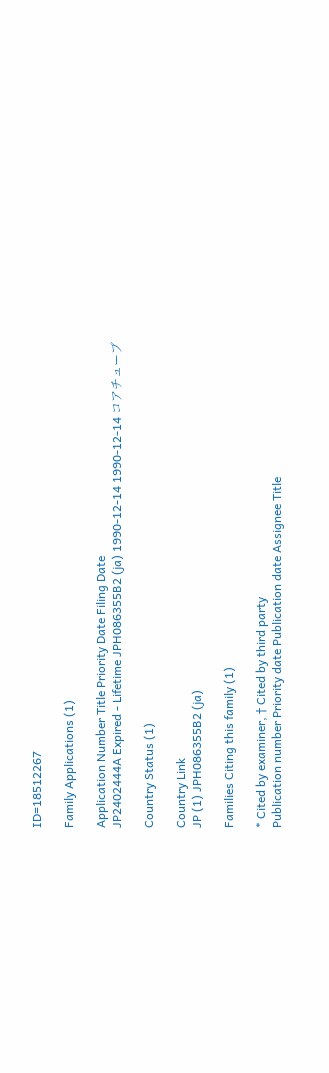ID=18512267

Family Applications (1)

Application Number Title Priority Date Filing Date
JP2402444A Expired - Lifetime JPH086355B2 (ja) 1990-12-14 1990-12-14 コアチューブ

Country Status (1)

Country Link
JP (1) JPH086355B2 (ja)

Families Citing this family (1)

* Cited by examiner, † Cited by third party
Publication number Priority date Publication date Assignee Title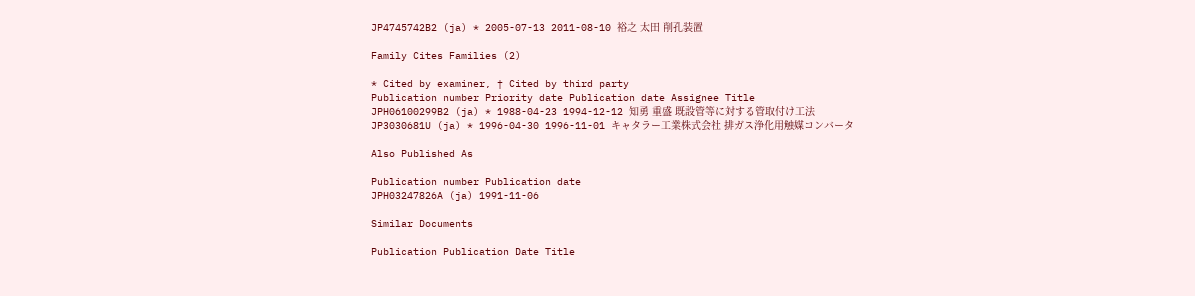JP4745742B2 (ja) * 2005-07-13 2011-08-10 裕之 太田 削孔装置

Family Cites Families (2)

* Cited by examiner, † Cited by third party
Publication number Priority date Publication date Assignee Title
JPH06100299B2 (ja) * 1988-04-23 1994-12-12 知勇 重盛 既設管等に対する管取付け工法
JP3030681U (ja) * 1996-04-30 1996-11-01 キャタラー工業株式会社 排ガス浄化用触媒コンバータ

Also Published As

Publication number Publication date
JPH03247826A (ja) 1991-11-06

Similar Documents

Publication Publication Date Title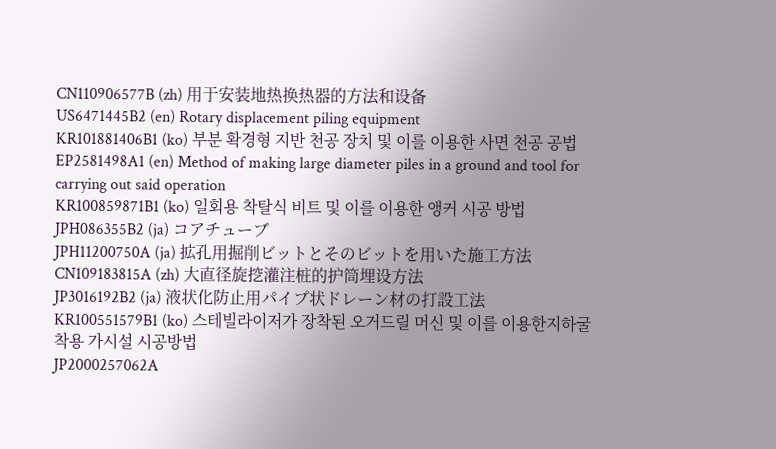CN110906577B (zh) 用于安装地热换热器的方法和设备
US6471445B2 (en) Rotary displacement piling equipment
KR101881406B1 (ko) 부분 확경형 지반 천공 장치 및 이를 이용한 사면 천공 공법
EP2581498A1 (en) Method of making large diameter piles in a ground and tool for carrying out said operation
KR100859871B1 (ko) 일회용 착탈식 비트 및 이를 이용한 앵커 시공 방법
JPH086355B2 (ja) コアチューブ
JPH11200750A (ja) 拡孔用掘削ビットとそのビットを用いた施工方法
CN109183815A (zh) 大直径旋挖灌注桩的护筒埋设方法
JP3016192B2 (ja) 液状化防止用パイプ状ドレーン材の打設工法
KR100551579B1 (ko) 스테빌라이저가 장착된 오거드릴 머신 및 이를 이용한지하굴착용 가시설 시공방법
JP2000257062A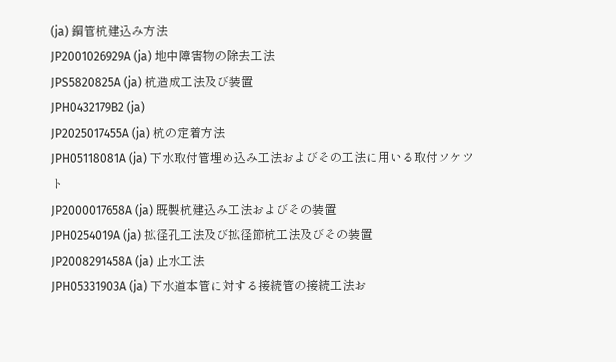(ja) 鋼管杭建込み方法
JP2001026929A (ja) 地中障害物の除去工法
JPS5820825A (ja) 杭造成工法及び装置
JPH0432179B2 (ja)
JP2025017455A (ja) 杭の定着方法
JPH05118081A (ja) 下水取付管埋め込み工法およびその工法に用いる取付ソケツト
JP2000017658A (ja) 既製杭建込み工法およびその装置
JPH0254019A (ja) 拡径孔工法及び拡径節杭工法及びその装置
JP2008291458A (ja) 止水工法
JPH05331903A (ja) 下水道本管に対する接続管の接続工法お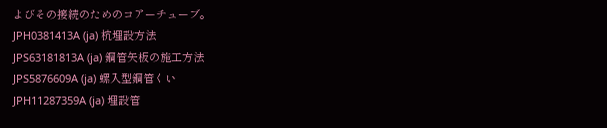よびその接続のためのコアーチューブ。
JPH0381413A (ja) 杭埋設方法
JPS63181813A (ja) 鋼管矢板の施工方法
JPS5876609A (ja) 螺入型鋼管くい
JPH11287359A (ja) 埋設管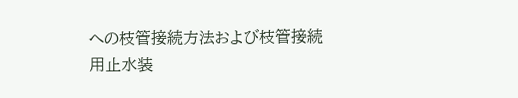への枝管接続方法および枝管接続用止水装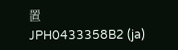置
JPH0433358B2 (ja)